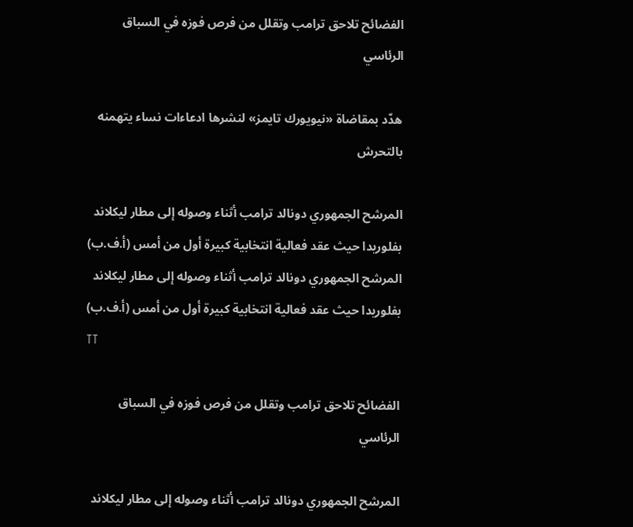الفضائح تلاحق ترامب وتقلل من فرص فوزه في السباق الرئاسي

هدّد بمقاضاة «نيويورك تايمز» لنشرها ادعاءات نساء يتهمنه بالتحرش

المرشح الجمهوري دونالد ترامب أثناء وصوله إلى مطار ليكلاند بفلوريدا حيث عقد فعالية انتخابية كبيرة أول من أمس (أ.ف.ب)
المرشح الجمهوري دونالد ترامب أثناء وصوله إلى مطار ليكلاند بفلوريدا حيث عقد فعالية انتخابية كبيرة أول من أمس (أ.ف.ب)
TT

الفضائح تلاحق ترامب وتقلل من فرص فوزه في السباق الرئاسي

المرشح الجمهوري دونالد ترامب أثناء وصوله إلى مطار ليكلاند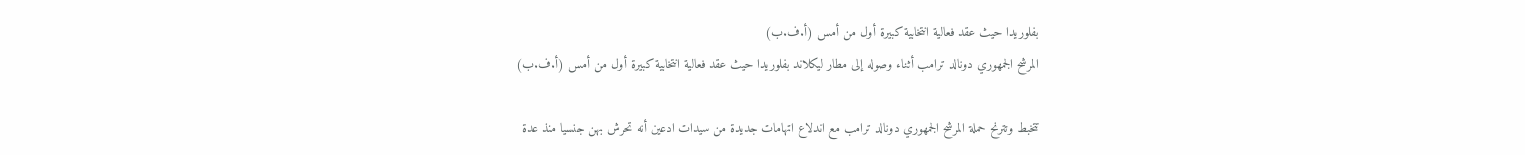بفلوريدا حيث عقد فعالية انتخابية كبيرة أول من أمس (أ.ف.ب)
المرشح الجمهوري دونالد ترامب أثناء وصوله إلى مطار ليكلاند بفلوريدا حيث عقد فعالية انتخابية كبيرة أول من أمس (أ.ف.ب)

تتخبط وتترنح حملة المرشح الجمهوري دونالد ترامب مع اندلاع اتهامات جديدة من سيدات ادعين أنه تحرش بهن جنسيا منذ عدة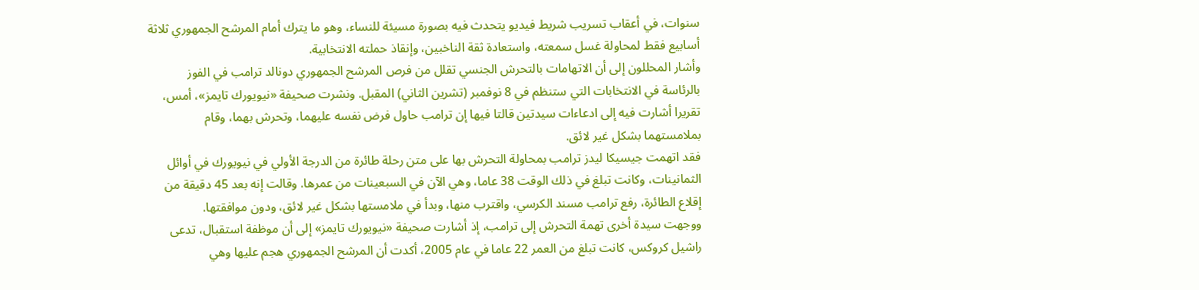سنوات، في أعقاب تسريب شريط فيديو يتحدث فيه بصورة مسيئة للنساء، وهو ما يترك أمام المرشح الجمهوري ثلاثة أسابيع فقط لمحاولة غسل سمعته، واستعادة ثقة الناخبين، وإنقاذ حملته الانتخابية.
وأشار المحللون إلى أن الاتهامات بالتحرش الجنسي تقلل من فرص المرشح الجمهوري دونالد ترامب في الفوز بالرئاسة في الانتخابات التي ستنظم في 8 نوفمبر (تشرين الثاني) المقبل. ونشرت صحيفة «نيويورك تايمز»، أمس، تقريرا أشارت فيه إلى ادعاءات سيدتين قالتا فيها إن ترامب حاول فرض نفسه عليهما، وتحرش بهما، وقام بملامستهما بشكل غير لائق.
فقد اتهمت جيسيكا ليدز ترامب بمحاولة التحرش بها على متن رحلة طائرة من الدرجة الأولي في نيويورك في أوائل الثمانينات، وكانت تبلغ في ذلك الوقت 38 عاما، وهي الآن في السبعينات من عمرها. وقالت إنه بعد 45 دقيقة من إقلاع الطائرة، رفع ترامب مسند الكرسي، واقترب منها، وبدأ في ملامستها بشكل غير لائق، ودون موافقتها.
ووجهت سيدة أخرى تهمة التحرش إلى ترامب، إذ أشارت صحيفة «نيويورك تايمز» إلى أن موظفة استقبال، تدعى راشيل كروكس، كانت تبلغ من العمر 22 عاما في عام 2005، أكدت أن المرشح الجمهوري هجم عليها وهي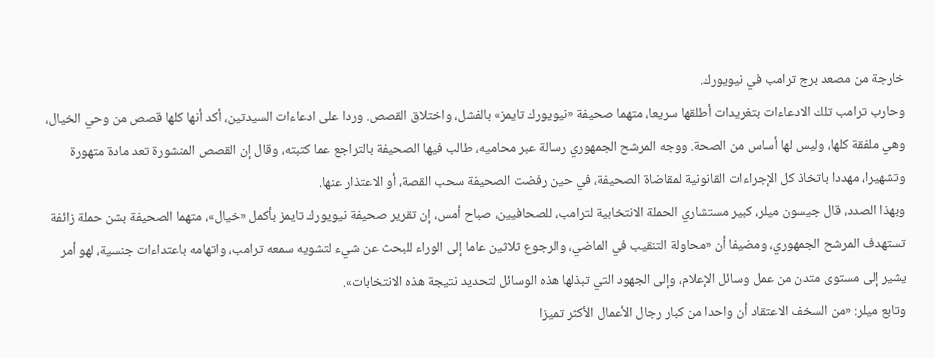خارجة من مصعد برج ترامب في نيويورك.
وحارب ترامب تلك الادعاءات بتغريدات أطلقها سريعا، متهما صحيفة «نيويورك تايمز» بالفشل، واختلاق القصص. وردا على ادعاءات السيدتين، أكد أنها كلها قصص من وحي الخيال، وهي ملفقة كلها، وليس لها أساس من الصحة. ووجه المرشح الجمهوري رسالة عبر محاميه، طالب فيها الصحيفة بالتراجع عما كتبته، وقال إن القصص المنشورة تعد مادة متهورة وتشهيرا، مهددا باتخاذ كل الإجراءات القانونية لمقاضاة الصحيفة، في حين رفضت الصحيفة سحب القصة، أو الاعتذار عنها.
وبهذا الصدد، قال جيسون ميلر، كبير مستشاري الحملة الانتخابية لترامب، للصحافيين، صباح أمس، إن تقرير صحيفة نيويورك تايمز بأكمل «خيال»، متهما الصحيفة بشن حملة زائفة تستهدف المرشح الجمهوري، ومضيفا أن «محاولة التنقيب في الماضي، والرجوع ثلاثين عاما إلى الوراء للبحث عن شيء لتشويه سمعه ترامب، واتهامه باعتداءات جنسية، لهو أمر يشير إلى مستوى متدن من عمل وسائل الإعلام، وإلى الجهود التي تبذلها هذه الوسائل لتحديد نتيجة هذه الانتخابات».
وتابع ميلر: «من السخف الاعتقاد أن واحدا من كبار رجال الأعمال الأكثر تميزا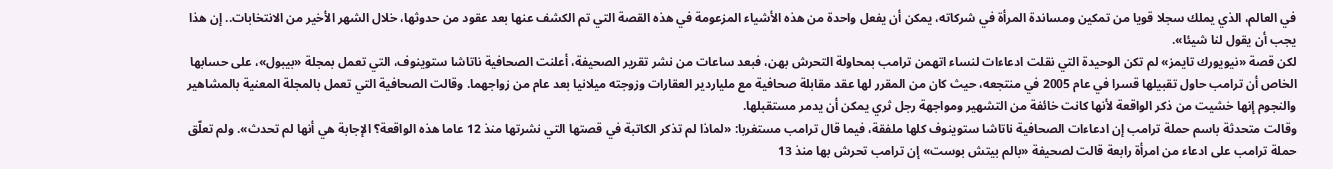في العالم، الذي يملك سجلا قويا من تمكين ومساندة المرأة في شركاته، يمكن أن يفعل واحدة من هذه الأشياء المزعومة في هذه القصة التي تم الكشف عنها بعد عقود من حدوثها، خلال الشهر الأخير من الانتخابات.. إن هذا يجب أن يقول لنا شيئا».
لكن قصة «نيويورك تايمز» لم تكن الوحيدة التي نقلت ادعاءات لنساء اتهمن ترامب بمحاولة التحرش بهن، فبعد ساعات من نشر تقرير الصحيفة، أعلنت الصحافية ناتاشا ستوينوف، التي تعمل بمجلة «بيبول»، على حسابها الخاص أن ترامب حاول تقبيلها قسرا في عام 2005 في منتجعه، حيث كان من المقرر لها عقد مقابلة صحافية مع ملياردير العقارات وزوجته ميلانيا بعد عام من زواجهما. وقالت الصحافية التي تعمل بالمجلة المعنية بالمشاهير والنجوم إنها خشيت من ذكر الواقعة لأنها كانت خائفة من التشهير ومواجهة رجل ثري يمكن أن يدمر مستقبلها.
وقالت متحدثة باسم حملة ترامب إن ادعاءات الصحافية ناتاشا ستوينوف كلها ملفقة، فيما قال ترامب مستغربا: «لماذا لم تذكر الكاتبة في قصتها التي نشرتها منذ 12 عاما هذه الواقعة؟ الإجابة هي أنها لم تحدث». ولم تعلّق حملة ترامب على ادعاء من امرأة رابعة قالت لصحيفة «بالم بيتش بوست» إن ترامب تحرش بها منذ 13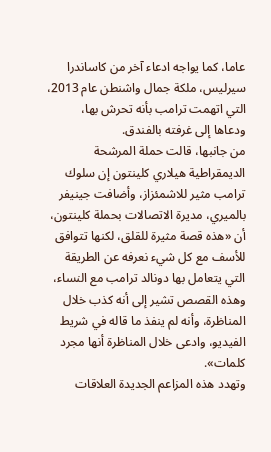عاما، كما يواجه ادعاء آخر من كاساندرا سيرليس، ملكة جمال واشنطن عام 2013، التي اتهمت ترامب بأنه تحرش بها، ودعاها إلى غرفته بالفندق.
من جانبها، قالت حملة المرشحة الديمقراطية هيلاري كلينتون إن سلوك ترامب مثير للاشمئزاز، وأضافت جينيفر بالميري، مديرة الاتصالات بحملة كلينتون، أن «هذه قصة مثيرة للقلق، لكنها تتوافق للأسف مع كل شيء نعرفه عن الطريقة التي يتعامل بها دونالد ترامب مع النساء، وهذه القصص تشير إلى أنه كذب خلال المناظرة، وأنه لم ينفذ ما قاله في شريط الفيديو، وادعى خلال المناظرة أنها مجرد كلمات».
وتهدد هذه المزاعم الجديدة العلاقات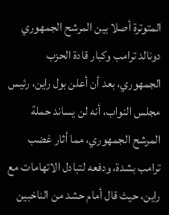المتوترة أصلا بين المرشح الجمهوري دونالد ترامب وكبار قادة الحزب الجمهوري، بعد أن أعلن بول راين، رئيس مجلس النواب، أنه لن يساند حملة المرشح الجمهوري، مما أثار غضب ترامب بشدة، ودفعه لتبادل الاتهامات مع راين، حيث قال أمام حشد من الناخبين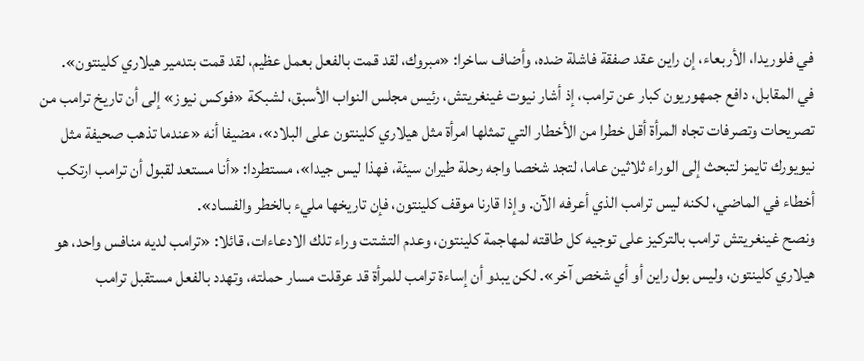في فلوريدا، الأربعاء، إن راين عقد صفقة فاشلة ضده، وأضاف ساخرا: «مبروك، لقد قمت بالفعل بعمل عظيم، لقد قمت بتدمير هيلاري كلينتون».
في المقابل، دافع جمهوريون كبار عن ترامب، إذ أشار نيوت غينغريتش، رئيس مجلس النواب الأسبق، لشبكة «فوكس نيوز» إلى أن تاريخ ترامب من تصريحات وتصرفات تجاه المرأة أقل خطرا من الأخطار التي تمثلها امرأة مثل هيلاري كلينتون على البلاد»، مضيفا أنه «عندما تذهب صحيفة مثل نيويورك تايمز لتبحث إلى الوراء ثلاثين عاما، لتجد شخصا واجه رحلة طيران سيئة، فهذا ليس جيدا»، مستطردا: «أنا مستعد لقبول أن ترامب ارتكب أخطاء في الماضي، لكنه ليس ترامب الذي أعرفه الآن. وإذا قارنا موقف كلينتون، فإن تاريخها مليء بالخطر والفساد».
ونصح غينغريتش ترامب بالتركيز على توجيه كل طاقته لمهاجمة كلينتون، وعدم التشتت وراء تلك الادعاءات، قائلا: «ترامب لديه منافس واحد، هو هيلاري كلينتون، وليس بول راين أو أي شخص آخر». لكن يبدو أن إساءة ترامب للمرأة قد عرقلت مسار حملته، وتهدد بالفعل مستقبل ترامب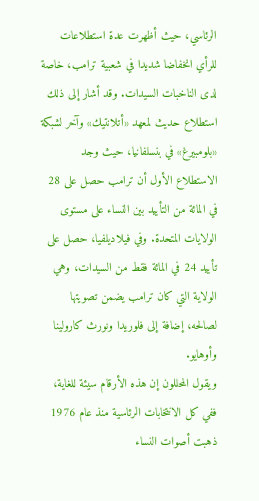الرئاسي، حيث أظهرت عدة استطلاعات للرأي انخفاضا شديدا في شعبية ترامب، خاصة لدى الناخبات السيدات. وقد أشار إلى ذلك استطلاع حديث لمعهد «أتلانتيك» وآخر لشبكة «بلومبيرغ» في بنسلفانيا، حيث وجد الاستطلاع الأول أن ترامب حصل على 28 في المائة من التأييد بين النساء على مستوى الولايات المتحدة. وفي فيلاديلفيا، حصل على تأييد 24 في المائة فقط من السيدات، وهي الولاية التي كان ترامب يضمن تصويتها لصالحه، إضافة إلى فلوريدا ونورث كارولينا وأوهايو.
ويقول المحللون إن هذه الأرقام سيئة للغاية، ففي كل الانتخابات الرئاسية منذ عام 1976 ذهبت أصوات النساء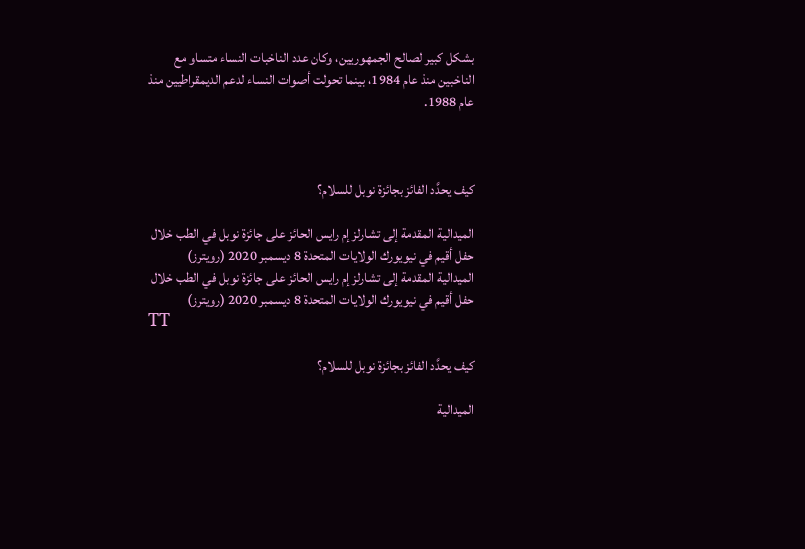بشكل كبير لصالح الجمهوريين، وكان عدد الناخبات النساء متساو مع الناخبين منذ عام 1984، بينما تحولت أصوات النساء لدعم الديمقراطيين منذ عام 1988.



كيف يحدَّد الفائز بجائزة نوبل للسلام؟

الميدالية المقدمة إلى تشارلز إم رايس الحائز على جائزة نوبل في الطب خلال حفل أقيم في نيويورك الولايات المتحدة 8 ديسمبر 2020 (رويترز)
الميدالية المقدمة إلى تشارلز إم رايس الحائز على جائزة نوبل في الطب خلال حفل أقيم في نيويورك الولايات المتحدة 8 ديسمبر 2020 (رويترز)
TT

كيف يحدَّد الفائز بجائزة نوبل للسلام؟

الميدالية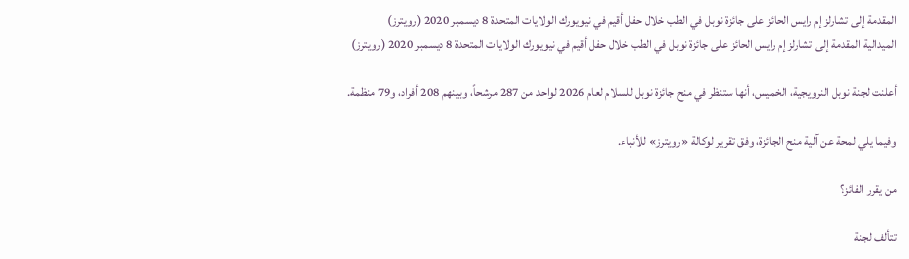المقدمة إلى تشارلز إم رايس الحائز على جائزة نوبل في الطب خلال حفل أقيم في نيويورك الولايات المتحدة 8 ديسمبر 2020 (رويترز)
الميدالية المقدمة إلى تشارلز إم رايس الحائز على جائزة نوبل في الطب خلال حفل أقيم في نيويورك الولايات المتحدة 8 ديسمبر 2020 (رويترز)

أعلنت لجنة نوبل النرويجية، الخميس، أنها ستنظر في منح جائزة نوبل للسلام لعام 2026 لواحد من 287 مرشحاً، وبينهم 208 أفراد، و79 منظمة.

وفيما يلي لمحة عن آلية منح الجائزة، وفق تقرير لوكالة «رويترز» للأنباء.

من يقرر الفائز؟

تتألف لجنة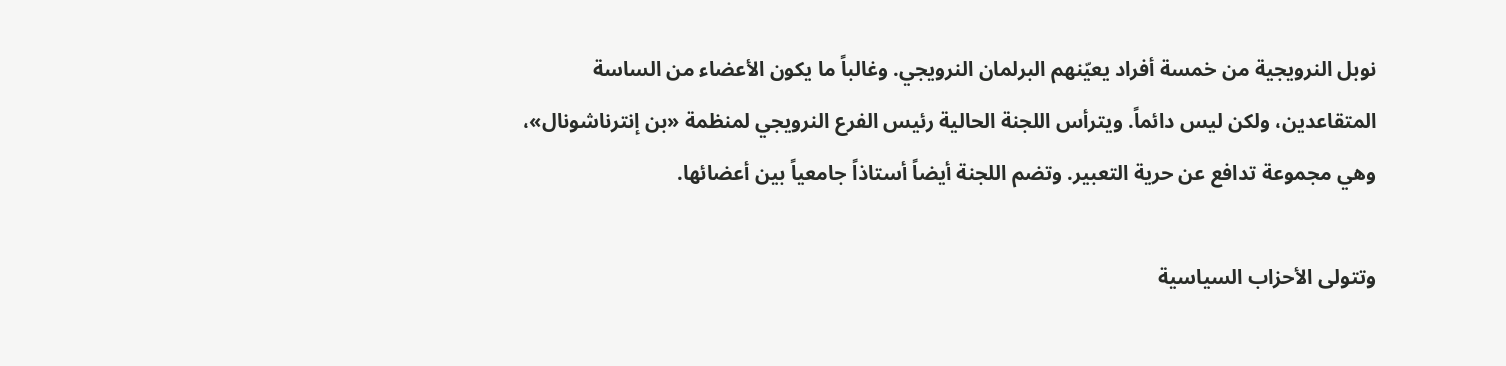نوبل النرويجية من خمسة أفراد يعيّنهم البرلمان النرويجي. وغالباً ما يكون الأعضاء من الساسة المتقاعدين، ولكن ليس دائماً. ويترأس اللجنة الحالية رئيس الفرع النرويجي لمنظمة «بن إنترناشونال»، وهي مجموعة تدافع عن حرية التعبير. وتضم اللجنة أيضاً أستاذاً جامعياً بين أعضائها.

وتتولى الأحزاب السياسية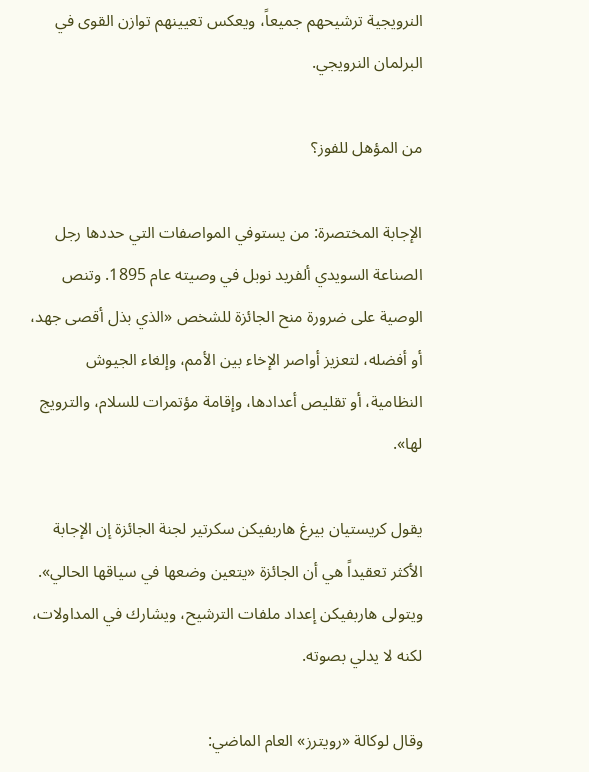النرويجية ترشيحهم جميعاً، ويعكس تعيينهم توازن القوى في البرلمان النرويجي.

من المؤهل للفوز؟

الإجابة المختصرة: من يستوفي المواصفات التي حددها رجل الصناعة السويدي ألفريد نوبل في وصيته عام 1895. وتنص الوصية على ضرورة منح الجائزة للشخص «الذي بذل أقصى جهد، أو أفضله، لتعزيز أواصر الإخاء بين الأمم، وإلغاء الجيوش النظامية، أو تقليص أعدادها، وإقامة مؤتمرات للسلام، والترويج لها».

يقول كريستيان بيرغ هاربفيكن سكرتير لجنة الجائزة إن الإجابة الأكثر تعقيداً هي أن الجائزة «يتعين وضعها في سياقها الحالي». ويتولى هاربفيكن إعداد ملفات الترشيح، ويشارك في المداولات، لكنه لا يدلي بصوته.

وقال لوكالة «رويترز» العام الماضي: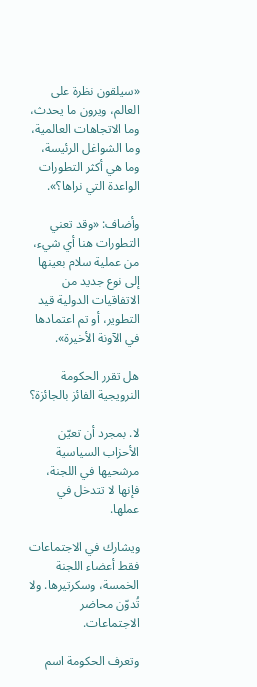«سيلقون نظرة على العالم، ويرون ما يحدث، وما الاتجاهات العالمية، وما الشواغل الرئيسة، وما هي أكثر التطورات الواعدة التي نراها؟».

وأضاف: «وقد تعني التطورات هنا أي شيء، من عملية سلام بعينها إلى نوع جديد من الاتفاقيات الدولية قيد التطوير، أو تم اعتمادها في الآونة الأخيرة».

هل تقرر الحكومة النرويجية الفائز بالجائزة؟

لا. بمجرد أن تعيّن الأحزاب السياسية مرشحيها في اللجنة، فإنها لا تتدخل في عملها.

ويشارك في الاجتماعات فقط أعضاء اللجنة الخمسة، وسكرتيرها. ولا تُدوّن محاضر الاجتماعات.

وتعرف الحكومة اسم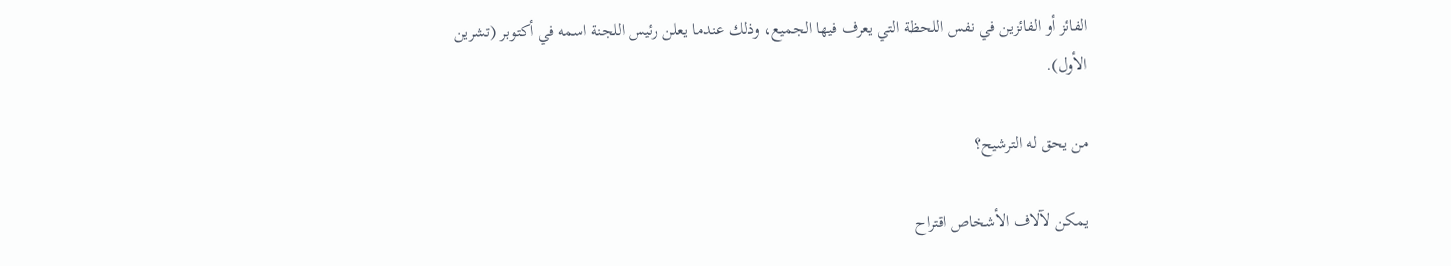الفائز أو الفائزين في نفس اللحظة التي يعرف فيها الجميع، وذلك عندما يعلن رئيس اللجنة اسمه في أكتوبر (تشرين الأول).

من يحق له الترشيح؟

يمكن لآلاف الأشخاص اقتراح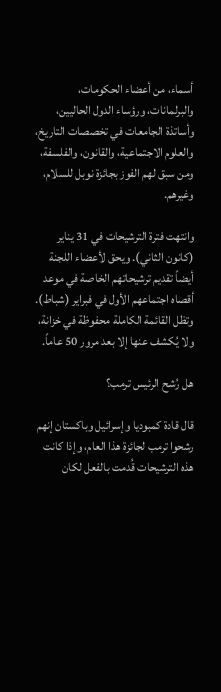أسماء، من أعضاء الحكومات، والبرلمانات، ورؤساء الدول الحاليين، وأساتذة الجامعات في تخصصات التاريخ، والعلوم الاجتماعية، والقانون، والفلسفة، ومن سبق لهم الفوز بجائزة نوبل للسلام، وغيرهم.

وانتهت فترة الترشيحات في 31 يناير (كانون الثاني). ويحق لأعضاء اللجنة أيضاً تقديم ترشيحاتهم الخاصة في موعد أقصاه اجتماعهم الأول في فبراير (شباط). وتظل القائمة الكاملة محفوظة في خزانة، ولا يُكشف عنها إلا بعد مرور 50 عاماً.

هل رُشح الرئيس ترمب؟

قال قادة كمبوديا وإسرائيل وباكستان إنهم رشحوا ترمب لجائزة هذا العام، وإذا كانت هذه الترشيحات قُدمت بالفعل لكان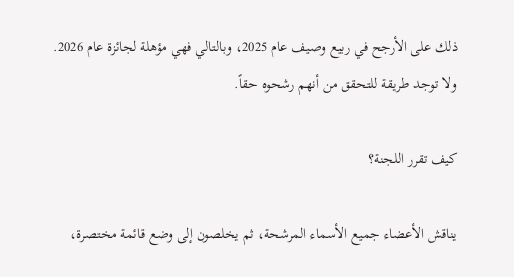ذلك على الأرجح في ربيع وصيف عام 2025، وبالتالي فهي مؤهلة لجائزة عام 2026. ولا توجد طريقة للتحقق من أنهم رشحوه حقاً.

كيف تقرر اللجنة؟

يناقش الأعضاء جميع الأسماء المرشحة، ثم يخلصون إلى وضع قائمة مختصرة،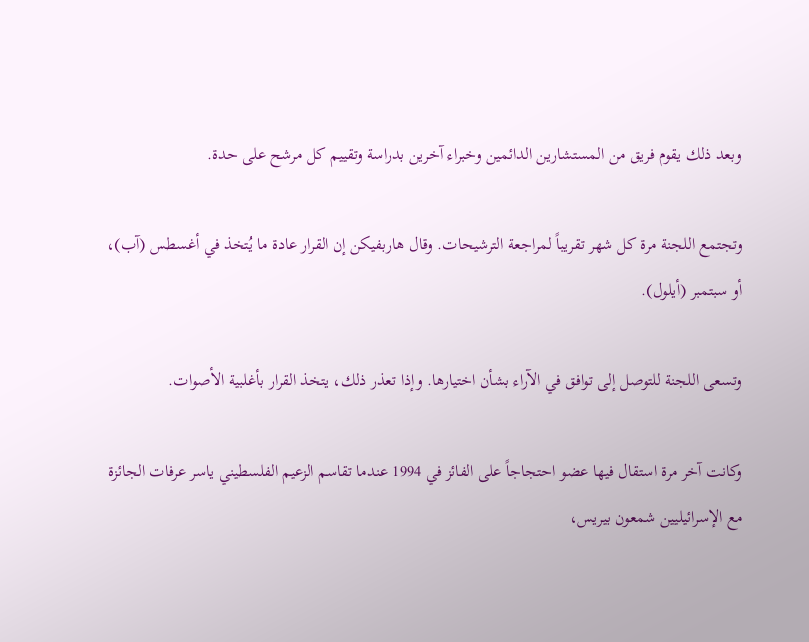وبعد ذلك يقوم فريق من المستشارين الدائمين وخبراء آخرين بدراسة وتقييم كل مرشح على حدة.

وتجتمع اللجنة مرة كل شهر تقريباً لمراجعة الترشيحات. وقال هاربفيكن إن القرار عادة ما يُتخذ في أغسطس (آب)، أو سبتمبر (أيلول).

وتسعى اللجنة للتوصل إلى توافق في الآراء بشأن اختيارها. وإذا تعذر ذلك، يتخذ القرار بأغلبية الأصوات.

وكانت آخر مرة استقال فيها عضو احتجاجاً على الفائز في 1994 عندما تقاسم الزعيم الفلسطيني ياسر عرفات الجائزة مع الإسرائيليين شمعون بيريس،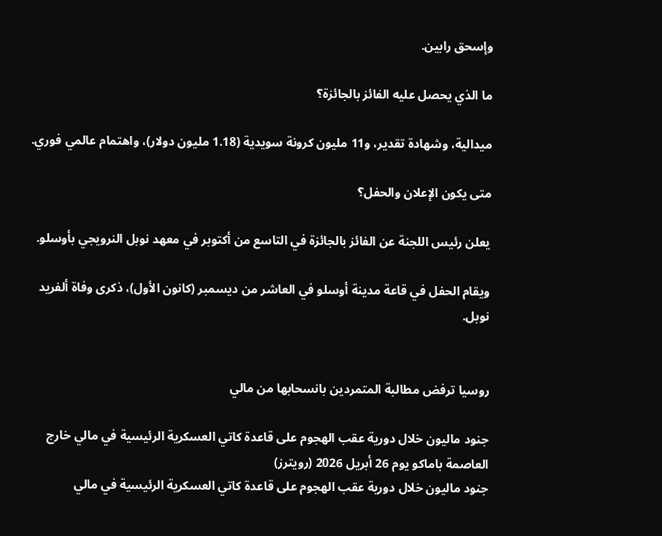وإسحق رابين.

ما الذي يحصل عليه الفائز بالجائزة؟

ميدالية، وشهادة تقدير، و11 مليون كرونة سويدية (1.18 مليون دولار)، واهتمام عالمي فوري.

متى يكون الإعلان والحفل؟

يعلن رئيس اللجنة عن الفائز بالجائزة في التاسع من أكتوبر في معهد نوبل النرويجي بأوسلو.

ويقام الحفل في قاعة مدينة أوسلو في العاشر من ديسمبر (كانون الأول)، ذكرى وفاة ألفريد نوبل.


روسيا ترفض مطالبة المتمردين بانسحابها من مالي

جنود ماليون خلال دورية عقب الهجوم على قاعدة كاتي العسكرية الرئيسية في مالي خارج العاصمة باماكو يوم 26 أبريل 2026 (رويترز)
جنود ماليون خلال دورية عقب الهجوم على قاعدة كاتي العسكرية الرئيسية في مالي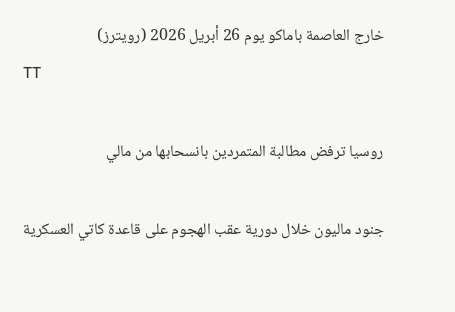خارج العاصمة باماكو يوم 26 أبريل 2026 (رويترز)
TT

روسيا ترفض مطالبة المتمردين بانسحابها من مالي

جنود ماليون خلال دورية عقب الهجوم على قاعدة كاتي العسكرية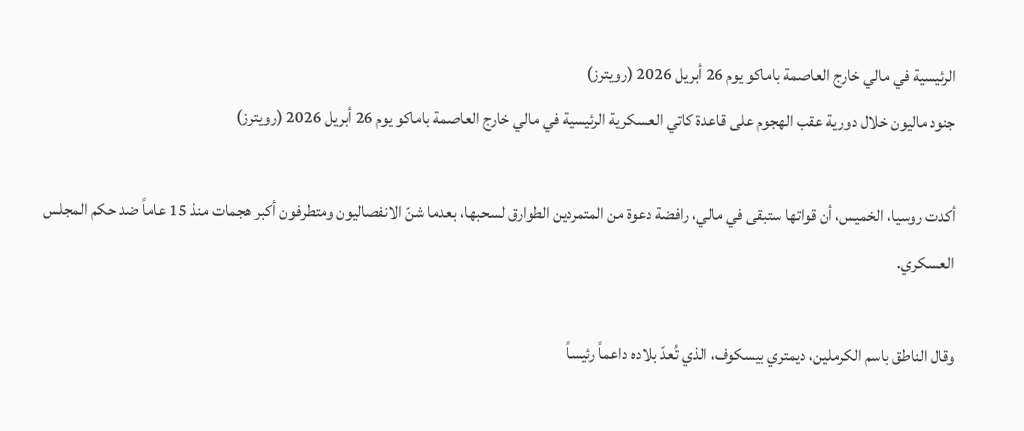الرئيسية في مالي خارج العاصمة باماكو يوم 26 أبريل 2026 (رويترز)
جنود ماليون خلال دورية عقب الهجوم على قاعدة كاتي العسكرية الرئيسية في مالي خارج العاصمة باماكو يوم 26 أبريل 2026 (رويترز)

أكدت روسيا، الخميس، أن قواتها ستبقى في مالي، رافضة دعوة من المتمردين الطوارق لسحبها، بعدما شنّ الانفصاليون ومتطرفون أكبر هجمات منذ 15 عاماً ضد حكم المجلس العسكري.

وقال الناطق باسم الكرملين، ديمتري بيسكوف، الذي تُعدّ بلاده داعماً رئيساً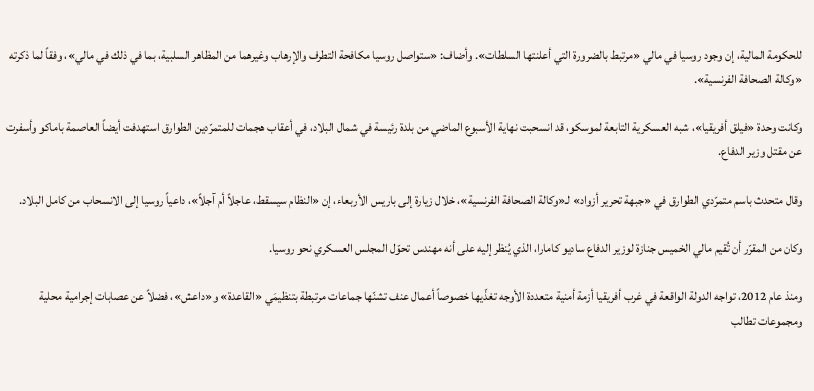للحكومة المالية، إن وجود روسيا في مالي «مرتبط بالضرورة التي أعلنتها السلطات». وأضاف: «ستواصل روسيا مكافحة التطرف والإرهاب وغيرهما من المظاهر السلبية، بما في ذلك في مالي»، وفقاً لما ذكرته «وكالة الصحافة الفرنسية».

وكانت وحدة «فيلق أفريقيا»، شبه العسكرية التابعة لموسكو، قد انسحبت نهاية الأسبوع الماضي من بلدة رئيسة في شمال البلاد، في أعقاب هجمات للمتمرّدين الطوارق استهدفت أيضاً العاصمة باماكو وأسفرت عن مقتل وزير الدفاع.

وقال متحدث باسم متمرّدي الطوارق في «جبهة تحرير أزواد» لـ«وكالة الصحافة الفرنسية»، خلال زيارة إلى باريس الأربعاء، إن «النظام سيسقط، عاجلاً أم آجلاً»، داعياً روسيا إلى الانسحاب من كامل البلاد.

وكان من المقرّر أن تُقيم مالي الخميس جنازة لوزير الدفاع ساديو كامارا، الذي يُنظر إليه على أنه مهندس تحوّل المجلس العسكري نحو روسيا.

ومنذ عام 2012، تواجه الدولة الواقعة في غرب أفريقيا أزمة أمنية متعددة الأوجه تغذّيها خصوصاً أعمال عنف تشنّها جماعات مرتبطة بتنظيمَي «القاعدة» و«داعش»، فضلاً عن عصابات إجرامية محلية ومجموعات تطالب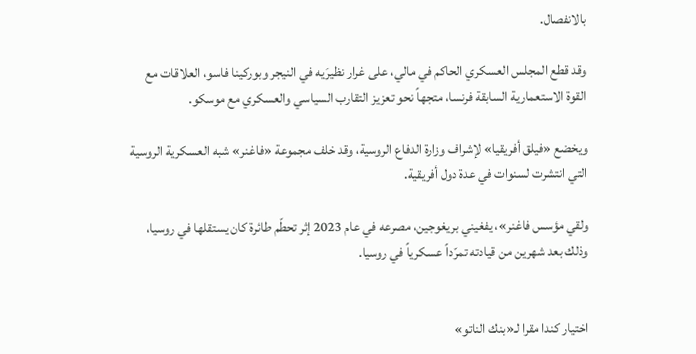بالانفصال.

وقد قطع المجلس العسكري الحاكم في مالي، على غرار نظيرَيه في النيجر وبوركينا فاسو، العلاقات مع القوة الاستعمارية السابقة فرنسا، متجهاً نحو تعزيز التقارب السياسي والعسكري مع موسكو.

ويخضع «فيلق أفريقيا» لإشراف وزارة الدفاع الروسية، وقد خلف مجموعة «فاغنر» شبه العسكرية الروسية التي انتشرت لسنوات في عدة دول أفريقية.

ولقي مؤسس فاغنر»، يفغيني بريغوجين، مصرعه في عام 2023 إثر تحطّم طائرة كان يستقلها في روسيا، وذلك بعد شهرين من قيادته تمرّداً عسكرياً في روسيا.


اختيار كندا مقرا لـ«بنك الناتو»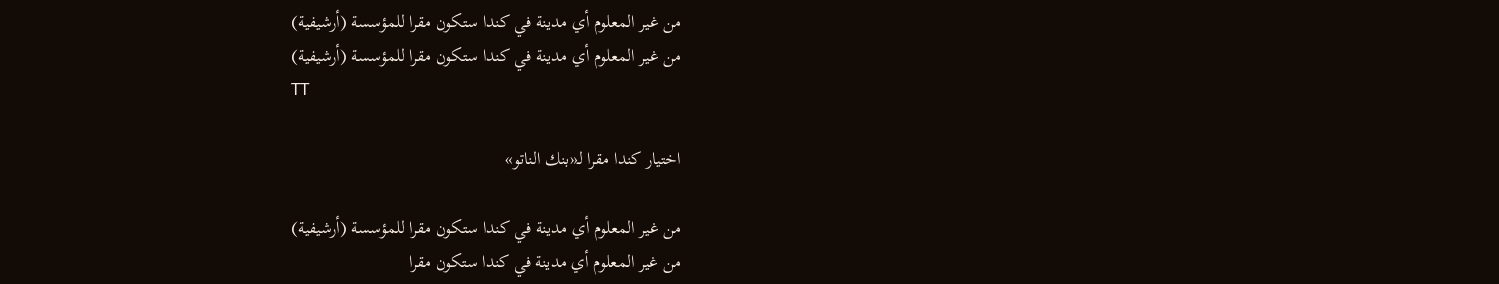من غير المعلوم أي مدينة في كندا ستكون مقرا للمؤسسة (أرشيفية)
من غير المعلوم أي مدينة في كندا ستكون مقرا للمؤسسة (أرشيفية)
TT

اختيار كندا مقرا لـ«بنك الناتو»

من غير المعلوم أي مدينة في كندا ستكون مقرا للمؤسسة (أرشيفية)
من غير المعلوم أي مدينة في كندا ستكون مقرا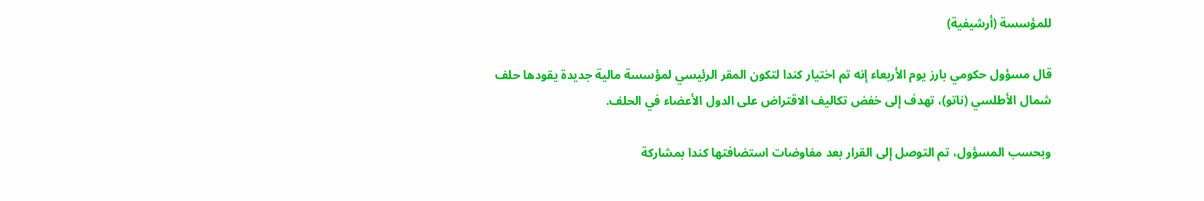للمؤسسة (أرشيفية)

قال مسؤول حكومي بارز يوم الأربعاء إنه تم اختيار كندا لتكون المقر الرئيسي لمؤسسة مالية جديدة يقودها حلف شمال الأطلسي (ناتو)، تهدف إلى خفض تكاليف الاقتراض على الدول الأعضاء في الحلف.

وبحسب المسؤول، تم التوصل إلى القرار بعد مفاوضات استضافتها كندا بمشاركة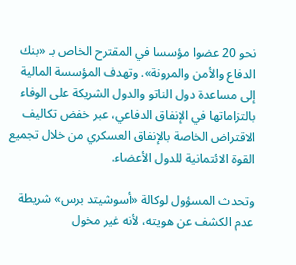نحو 20 عضوا مؤسسا في المقترح الخاص بـ «بنك الدفاع والأمن والمرونة». وتهدف المؤسسة المالية إلى مساعدة دول الناتو والدول الشريكة على الوفاء بالتزاماتها في الإنفاق الدفاعي، عبر خفض تكاليف الاقتراض الخاصة بالإنفاق العسكري من خلال تجميع القوة الائتمانية للدول الأعضاء.

وتحدث المسؤول لوكالة «أسوشيتد برس» شريطة عدم الكشف عن هويته، لأنه غير مخول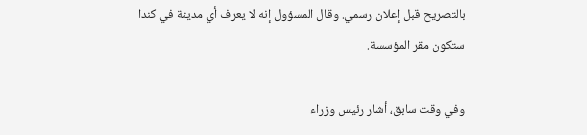بالتصريح قبل إعلان رسمي. وقال المسؤول إنه لا يعرف أي مدينة في كندا ستكون مقر المؤسسة.

وفي وقت سابق، أشار رئيس وزراء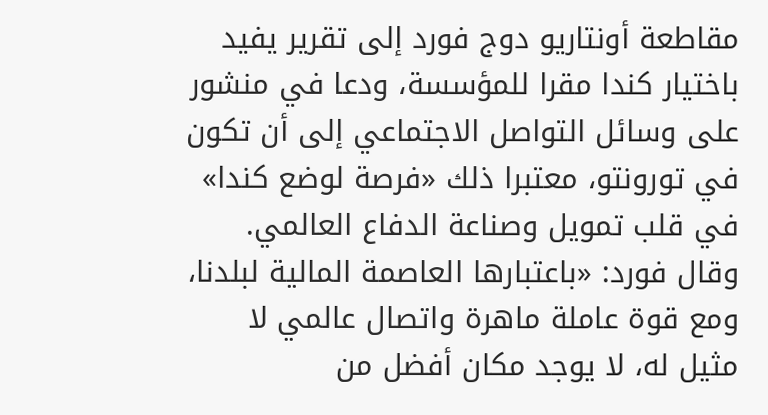مقاطعة أونتاريو دوج فورد إلى تقرير يفيد باختيار كندا مقرا للمؤسسة، ودعا في منشور على وسائل التواصل الاجتماعي إلى أن تكون في تورونتو، معتبرا ذلك «فرصة لوضع كندا» في قلب تمويل وصناعة الدفاع العالمي. وقال فورد: «باعتبارها العاصمة المالية لبلدنا، ومع قوة عاملة ماهرة واتصال عالمي لا مثيل له، لا يوجد مكان أفضل من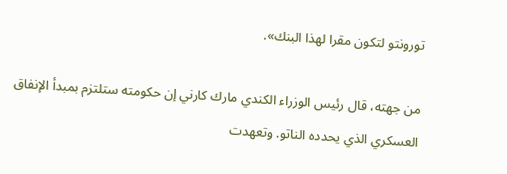تورونتو لتكون مقرا لهذا البنك».

من جهته، قال رئيس الوزراء الكندي مارك كارني إن حكومته ستلتزم بمبدأ الإنفاق العسكري الذي يحدده الناتو. وتعهدت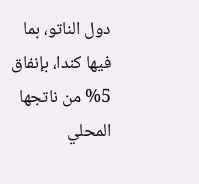دول الناتو، بما فيها كندا، بإنفاق 5% من ناتجها المحلي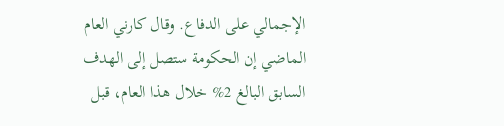الإجمالي على الدفاع. وقال كارني العام الماضي إن الحكومة ستصل إلى الهدف السابق البالغ 2% خلال هذا العام، قبل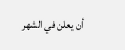أن يعلن في الشهر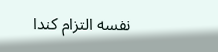نفسه التزام كندا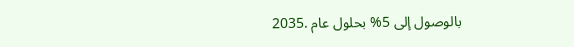بالوصول إلى 5% بحلول عام .2035